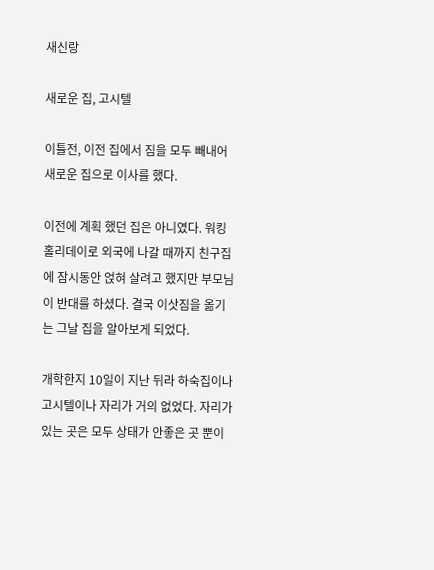새신랑

새로운 집, 고시텔

이틀전, 이전 집에서 짐을 모두 빼내어 새로운 집으로 이사를 했다.

이전에 계획 했던 집은 아니였다. 워킹홀리데이로 외국에 나갈 때까지 친구집에 잠시동안 얹혀 살려고 했지만 부모님이 반대를 하셨다. 결국 이삿짐을 옮기는 그날 집을 알아보게 되었다.

개학한지 10일이 지난 뒤라 하숙집이나 고시텔이나 자리가 거의 없었다. 자리가 있는 곳은 모두 상태가 안좋은 곳 뿐이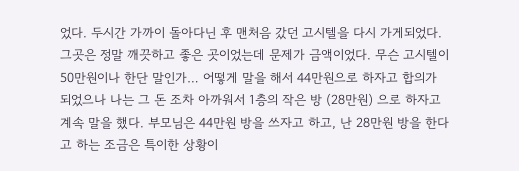었다. 두시간 가까이 돌아다닌 후 맨처음 갔던 고시텔을 다시 가게되었다. 그곳은 정말 깨끗하고 좋은 곳이었는데 문제가 금액이었다. 무슨 고시텔이 50만원이나 한단 말인가… 어떻게 말을 해서 44만원으로 하자고 합의가 되었으나 나는 그 돈 조차 아까워서 1층의 작은 방 (28만원) 으로 하자고 계속 말을 했다. 부모님은 44만원 방을 쓰자고 하고, 난 28만원 방을 한다고 하는 조금은 특이한 상황이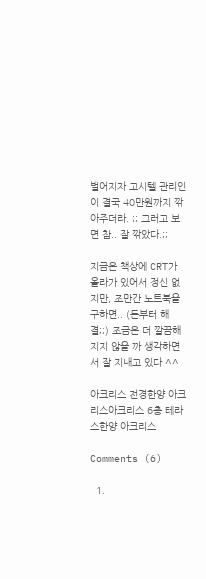벌어지자 고시텔 관리인이 결국 40만원까지 깎아주더라. ;; 그러고 보면 참.. 잘 깎았다.;;

지금은 책상에 CRT가 올라가 있어서 정신 없지만, 조만간 노트북을 구하면.. (돈부터 해결;;) 조금은 더 깔끔해지지 않을 까 생각하면서 잘 지내고 있다 ^^

아크리스 전경한양 아크리스아크리스 6층 테라스한양 아크리스

Comments (6)

  1.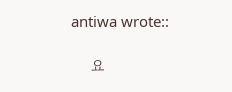antiwa wrote::

    요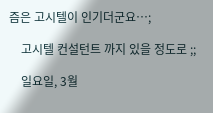즘은 고시텔이 인기더군요…;

    고시텔 컨설턴트 까지 있을 정도로 ;;

    일요일, 3월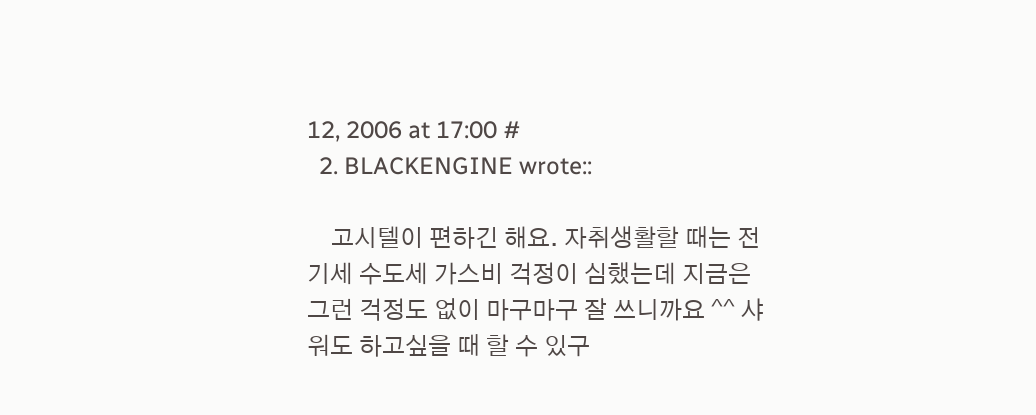12, 2006 at 17:00 #
  2. BLACKENGINE wrote::

    고시텔이 편하긴 해요. 자취생활할 때는 전기세 수도세 가스비 걱정이 심했는데 지금은 그런 걱정도 없이 마구마구 잘 쓰니까요 ^^ 샤워도 하고싶을 때 할 수 있구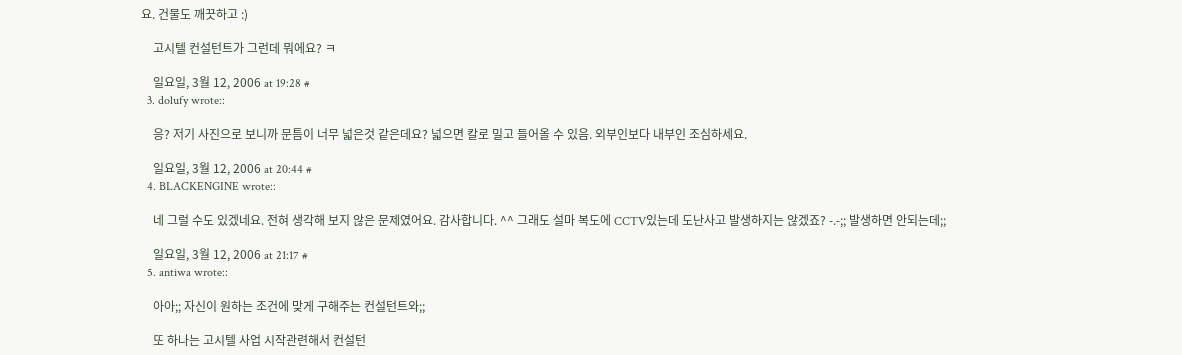요. 건물도 깨끗하고 :)

    고시텔 컨설턴트가 그런데 뭐에요? ㅋ

    일요일, 3월 12, 2006 at 19:28 #
  3. dolufy wrote::

    응? 저기 사진으로 보니까 문틈이 너무 넓은것 같은데요? 넓으면 칼로 밀고 들어올 수 있음. 외부인보다 내부인 조심하세요.

    일요일, 3월 12, 2006 at 20:44 #
  4. BLACKENGINE wrote::

    네 그럴 수도 있겠네요. 전혀 생각해 보지 않은 문제였어요. 감사합니다. ^^ 그래도 설마 복도에 CCTV있는데 도난사고 발생하지는 않겠죠? -.-;; 발생하면 안되는데;;

    일요일, 3월 12, 2006 at 21:17 #
  5. antiwa wrote::

    아아;; 자신이 원하는 조건에 맞게 구해주는 컨설턴트와;;

    또 하나는 고시텔 사업 시작관련해서 컨설턴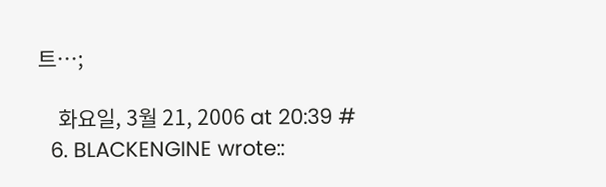트…;

    화요일, 3월 21, 2006 at 20:39 #
  6. BLACKENGINE wrote::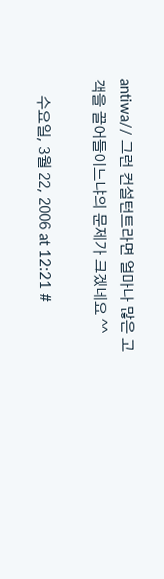antiwa// 그런 컨설턴트라면 얼마나 많은 고객을 끌어들이느냐의 문제가 크겠네요 ^^

    수요일, 3월 22, 2006 at 12:21 #